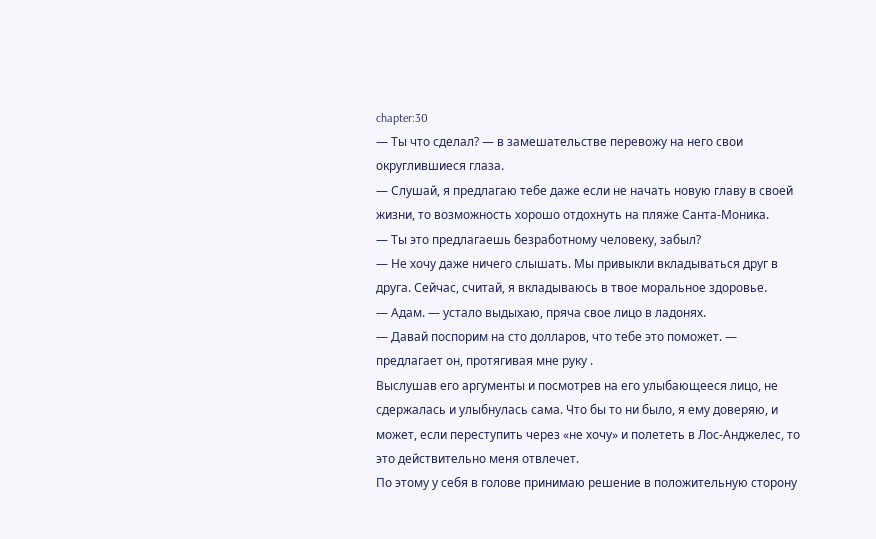chapter:30
— Ты что сделал? — в замешательстве перевожу на него свои округлившиеся глаза.
— Слушай, я предлагаю тебе даже если не начать новую главу в своей жизни, то возможность хорошо отдохнуть на пляже Санта-Моника.
— Ты это предлагаешь безработному человеку, забыл?
— Не хочу даже ничего слышать. Мы привыкли вкладываться друг в друга. Сейчас, считай, я вкладываюсь в твое моральное здоровье.
— Адам. — устало выдыхаю, пряча свое лицо в ладонях.
— Давай поспорим на сто долларов, что тебе это поможет. — предлагает он, протягивая мне руку .
Выслушав его аргументы и посмотрев на его улыбающееся лицо, не сдержалась и улыбнулась сама. Что бы то ни было, я ему доверяю, и может, если переступить через «не хочу» и полететь в Лос-Анджелес, то это действительно меня отвлечет.
По этому у себя в голове принимаю решение в положительную сторону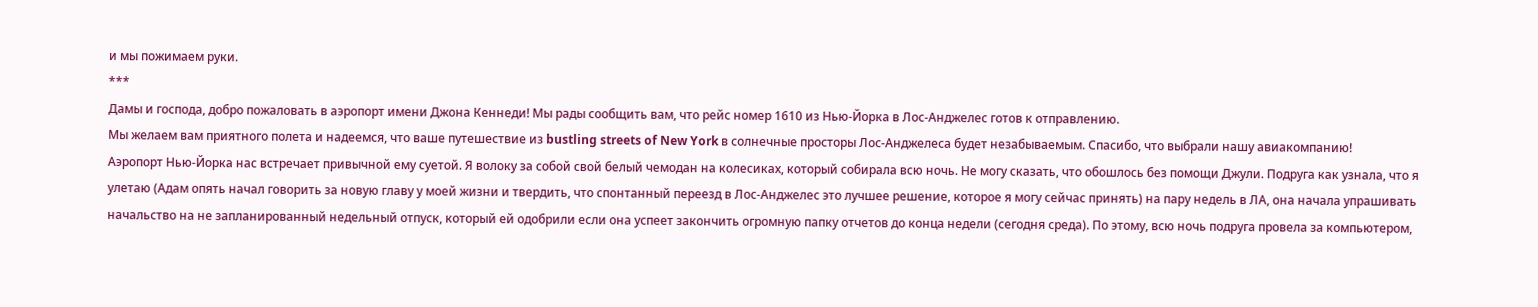и мы пожимаем руки.
***
Дамы и господа, добро пожаловать в аэропорт имени Джона Кеннеди! Мы рады сообщить вам, что рейс номер 1610 из Нью-Йорка в Лос-Анджелес готов к отправлению.
Мы желаем вам приятного полета и надеемся, что ваше путешествие из bustling streets of New York в солнечные просторы Лос-Анджелеса будет незабываемым. Спасибо, что выбрали нашу авиакомпанию!
Аэропорт Нью-Йорка нас встречает привычной ему суетой. Я волоку за собой свой белый чемодан на колесиках, который собирала всю ночь. Не могу сказать, что обошлось без помощи Джули. Подруга как узнала, что я улетаю (Адам опять начал говорить за новую главу у моей жизни и твердить, что спонтанный переезд в Лос-Анджелес это лучшее решение, которое я могу сейчас принять) на пару недель в ЛА, она начала упрашивать начальство на не запланированный недельный отпуск, который ей одобрили если она успеет закончить огромную папку отчетов до конца недели (сегодня среда). По этому, всю ночь подруга провела за компьютером,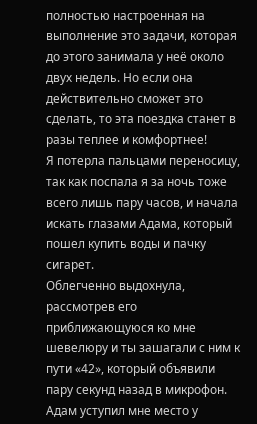полностью настроенная на выполнение это задачи, которая до этого занимала у неё около двух недель. Но если она действительно сможет это сделать, то эта поездка станет в разы теплее и комфортнее!
Я потерла пальцами переносицу, так как поспала я за ночь тоже всего лишь пару часов, и начала искать глазами Адама, который пошел купить воды и пачку сигарет.
Облегченно выдохнула, рассмотрев его приближающуюся ко мне шевелюру и ты зашагали с ним к пути «42», который объявили пару секунд назад в микрофон.
Адам уступил мне место у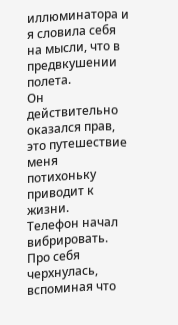иллюминатора и я словила себя на мысли, что в предвкушении полета.
Он действительно оказался прав, это путешествие меня потихоньку приводит к жизни.
Телефон начал вибрировать. Про себя черхнулась, вспоминая что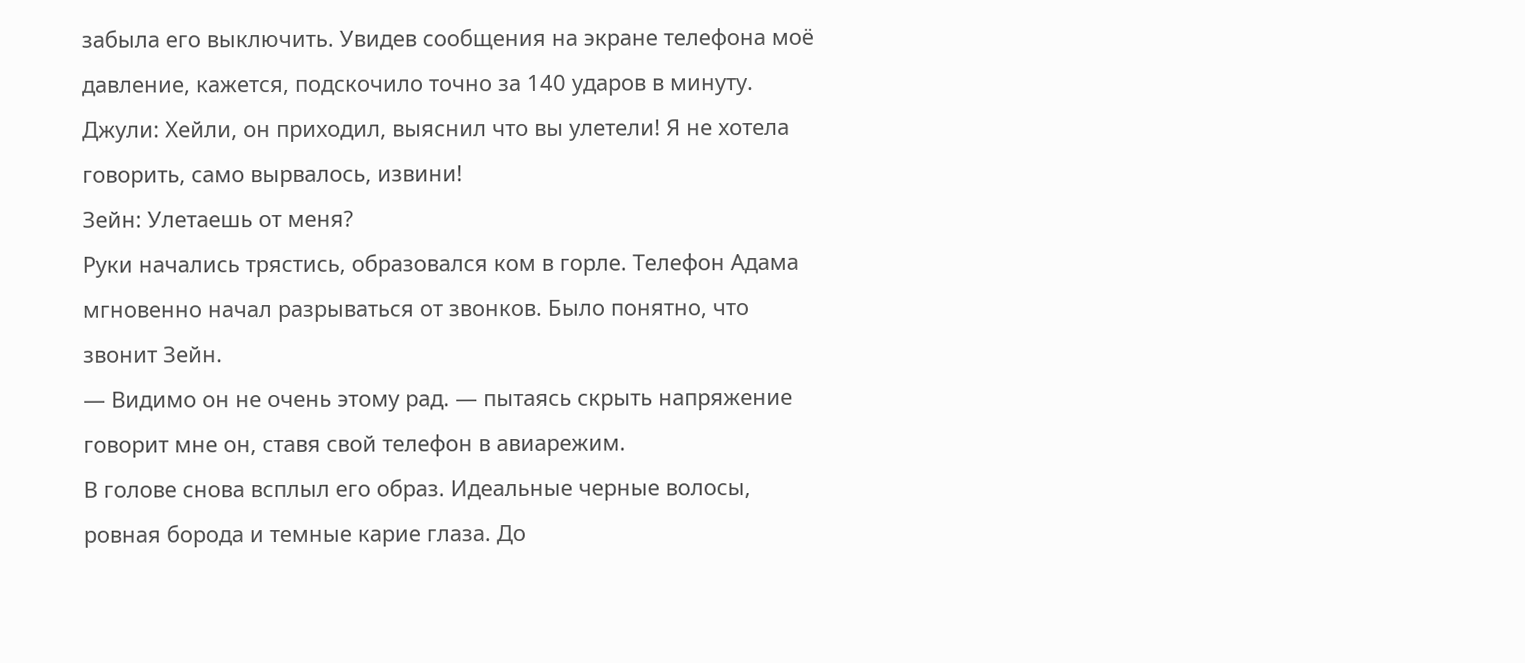забыла его выключить. Увидев сообщения на экране телефона моё давление, кажется, подскочило точно за 140 ударов в минуту.
Джули: Хейли, он приходил, выяснил что вы улетели! Я не хотела говорить, само вырвалось, извини!
Зейн: Улетаешь от меня?
Руки начались трястись, образовался ком в горле. Телефон Адама мгновенно начал разрываться от звонков. Было понятно, что звонит Зейн.
— Видимо он не очень этому рад. — пытаясь скрыть напряжение говорит мне он, ставя свой телефон в авиарежим.
В голове снова всплыл его образ. Идеальные черные волосы, ровная борода и темные карие глаза. До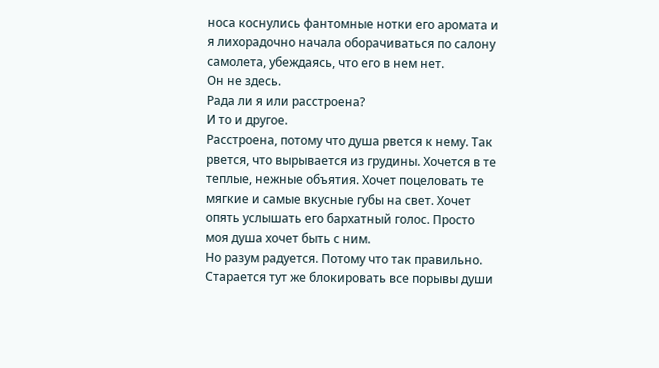носа коснулись фантомные нотки его аромата и я лихорадочно начала оборачиваться по салону самолета, убеждаясь, что его в нем нет.
Он не здесь.
Рада ли я или расстроена?
И то и другое.
Расстроена, потому что душа рвется к нему. Так рвется, что вырывается из грудины. Хочется в те теплые, нежные объятия. Хочет поцеловать те мягкие и самые вкусные губы на свет. Хочет опять услышать его бархатный голос. Просто моя душа хочет быть с ним.
Но разум радуется. Потому что так правильно. Старается тут же блокировать все порывы души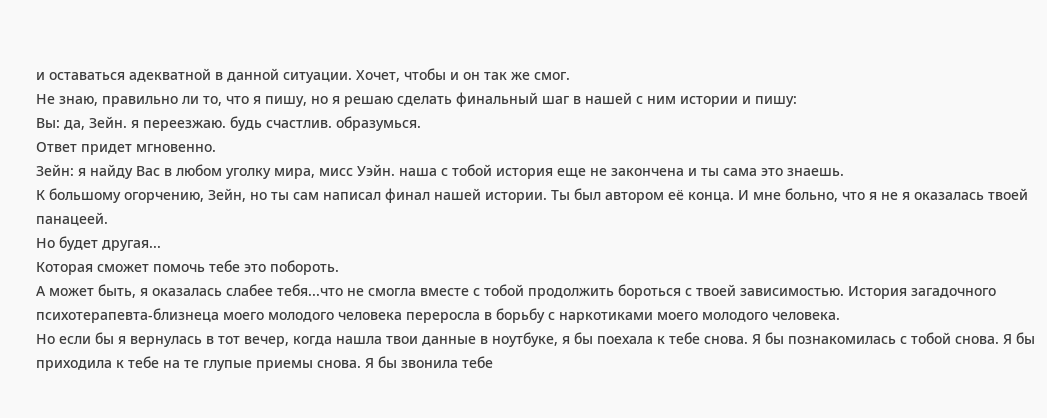и оставаться адекватной в данной ситуации. Хочет, чтобы и он так же смог.
Не знаю, правильно ли то, что я пишу, но я решаю сделать финальный шаг в нашей с ним истории и пишу:
Вы: да, Зейн. я переезжаю. будь счастлив. образумься.
Ответ придет мгновенно.
Зейн: я найду Вас в любом уголку мира, мисс Уэйн. наша с тобой история еще не закончена и ты сама это знаешь.
К большому огорчению, Зейн, но ты сам написал финал нашей истории. Ты был автором её конца. И мне больно, что я не я оказалась твоей панацеей.
Но будет другая...
Которая сможет помочь тебе это побороть.
А может быть, я оказалась слабее тебя...что не смогла вместе с тобой продолжить бороться с твоей зависимостью. История загадочного психотерапевта-близнеца моего молодого человека переросла в борьбу с наркотиками моего молодого человека.
Но если бы я вернулась в тот вечер, когда нашла твои данные в ноутбуке, я бы поехала к тебе снова. Я бы познакомилась с тобой снова. Я бы приходила к тебе на те глупые приемы снова. Я бы звонила тебе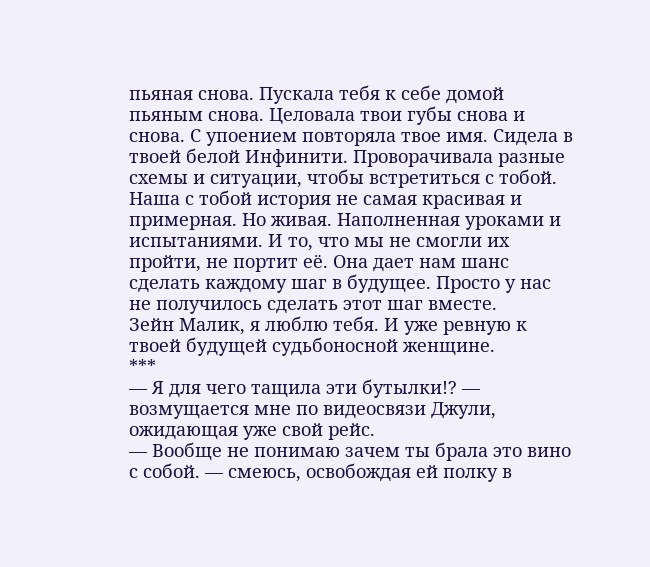пьяная снова. Пускала тебя к себе домой пьяным снова. Целовала твои губы снова и снова. С упоением повторяла твое имя. Сидела в твоей белой Инфинити. Проворачивала разные схемы и ситуации, чтобы встретиться с тобой.
Наша с тобой история не самая красивая и примерная. Но живая. Наполненная уроками и испытаниями. И то, что мы не смогли их пройти, не портит её. Она дает нам шанс сделать каждому шаг в будущее. Просто у нас не получилось сделать этот шаг вместе.
Зейн Малик, я люблю тебя. И уже ревную к твоей будущей судьбоносной женщине.
***
— Я для чего тащила эти бутылки!? — возмущается мне по видеосвязи Джули, ожидающая уже свой рейс.
— Вообще не понимаю зачем ты брала это вино с собой. — смеюсь, освобождая ей полку в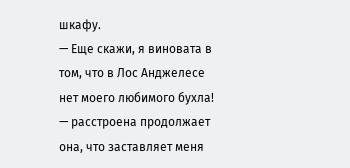шкафу.
— Еще скажи, я виновата в том, что в Лос Анджелесе нет моего любимого бухла! — расстроена продолжает она, что заставляет меня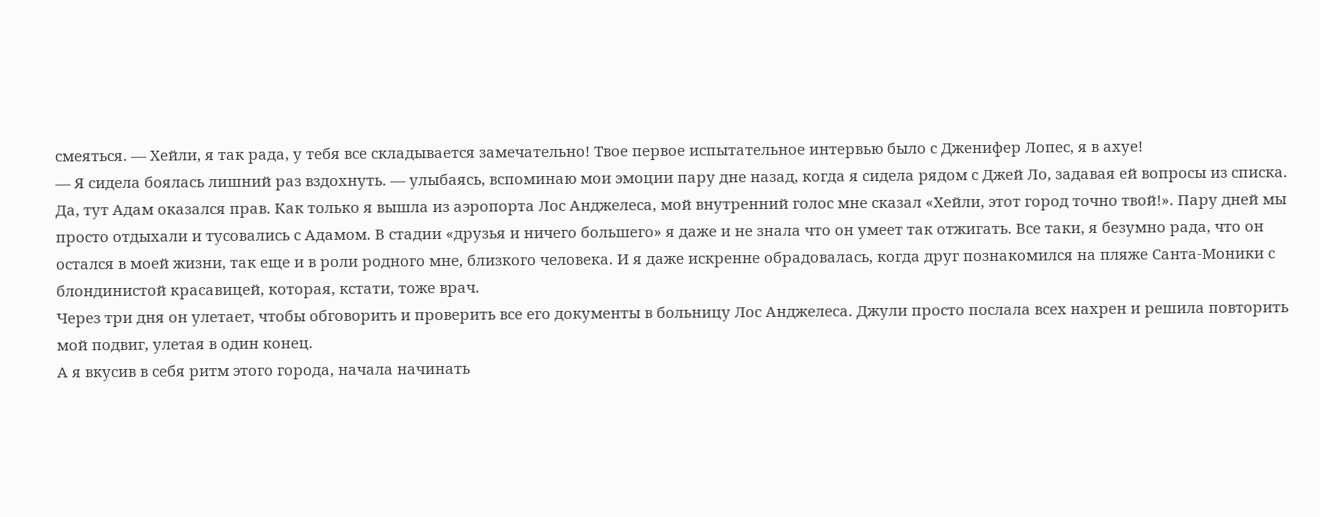смеяться. — Хейли, я так рада, у тебя все складывается замечательно! Твое первое испытательное интервью было с Дженифер Лопес, я в ахуе!
— Я сидела боялась лишний раз вздохнуть. — улыбаясь, вспоминаю мои эмоции пару дне назад, когда я сидела рядом с Джей Ло, задавая ей вопросы из списка.
Да, тут Адам оказался прав. Как только я вышла из аэропорта Лос Анджелеса, мой внутренний голос мне сказал «Хейли, этот город точно твой!». Пару дней мы просто отдыхали и тусовались с Адамом. В стадии «друзья и ничего большего» я даже и не знала что он умеет так отжигать. Все таки, я безумно рада, что он остался в моей жизни, так еще и в роли родного мне, близкого человека. И я даже искренне обрадовалась, когда друг познакомился на пляже Санта-Моники с блондинистой красавицей, которая, кстати, тоже врач.
Через три дня он улетает, чтобы обговорить и проверить все его документы в больницу Лос Анджелеса. Джули просто послала всех нахрен и решила повторить мой подвиг, улетая в один конец.
А я вкусив в себя ритм этого города, начала начинать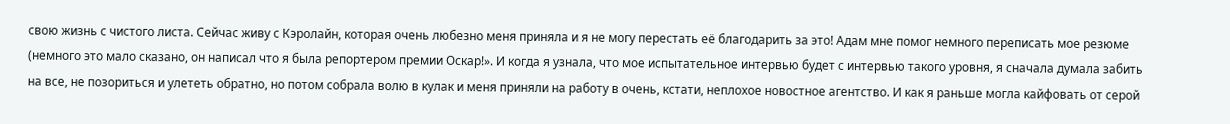свою жизнь с чистого листа. Сейчас живу с Кэролайн, которая очень любезно меня приняла и я не могу перестать её благодарить за это! Адам мне помог немного переписать мое резюме (немного это мало сказано, он написал что я была репортером премии Оскар!». И когда я узнала, что мое испытательное интервью будет с интервью такого уровня, я сначала думала забить на все, не позориться и улететь обратно, но потом собрала волю в кулак и меня приняли на работу в очень, кстати, неплохое новостное агентство. И как я раньше могла кайфовать от серой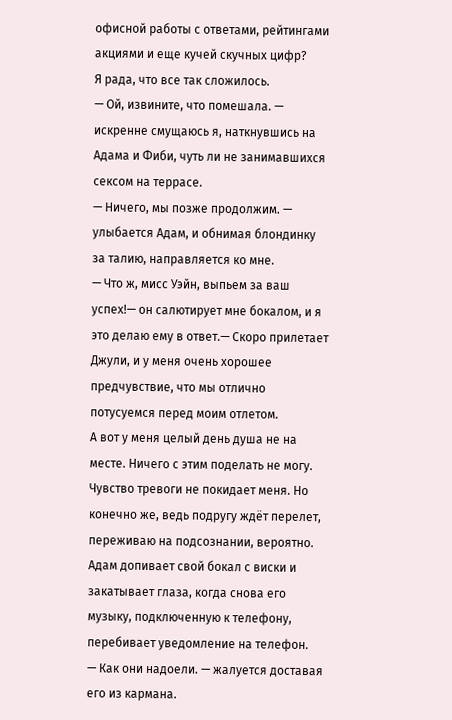офисной работы с ответами, рейтингами акциями и еще кучей скучных цифр?
Я рада, что все так сложилось.
— Ой, извините, что помешала. — искренне смущаюсь я, наткнувшись на Адама и Фиби, чуть ли не занимавшихся сексом на террасе.
— Ничего, мы позже продолжим. — улыбается Адам, и обнимая блондинку за талию, направляется ко мне.
— Что ж, мисс Уэйн, выпьем за ваш успех!— он салютирует мне бокалом, и я это делаю ему в ответ.— Скоро прилетает Джули, и у меня очень хорошее предчувствие, что мы отлично потусуемся перед моим отлетом.
А вот у меня целый день душа не на месте. Ничего с этим поделать не могу. Чувство тревоги не покидает меня. Но конечно же, ведь подругу ждёт перелет, переживаю на подсознании, вероятно.
Адам допивает свой бокал с виски и закатывает глаза, когда снова его музыку, подключенную к телефону, перебивает уведомление на телефон.
— Как они надоели. — жалуется доставая его из кармана.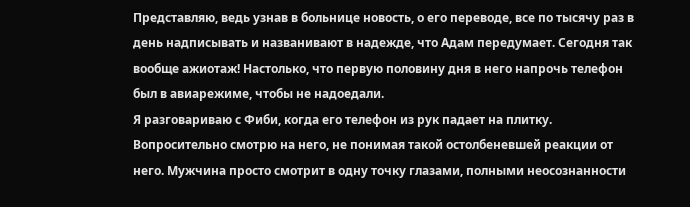Представляю, ведь узнав в больнице новость, о его переводе, все по тысячу раз в день надписывать и названивают в надежде, что Адам передумает. Сегодня так вообще ажиотаж! Настолько, что первую половину дня в него напрочь телефон был в авиарежиме, чтобы не надоедали.
Я разговариваю с Фиби, когда его телефон из рук падает на плитку. Вопросительно смотрю на него, не понимая такой остолбеневшей реакции от него. Мужчина просто смотрит в одну точку глазами, полными неосознанности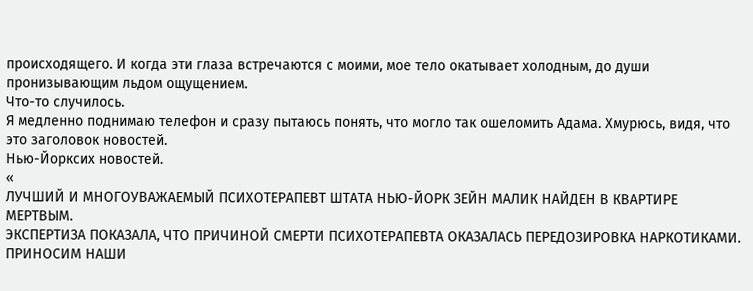происходящего. И когда эти глаза встречаются с моими, мое тело окатывает холодным, до души пронизывающим льдом ощущением.
Что-то случилось.
Я медленно поднимаю телефон и сразу пытаюсь понять, что могло так ошеломить Адама. Хмурюсь, видя, что это заголовок новостей.
Нью-Йорксих новостей.
«
ЛУЧШИЙ И МНОГОУВАЖАЕМЫЙ ПСИХОТЕРАПЕВТ ШТАТА НЬЮ-ЙОРК ЗЕЙН МАЛИК НАЙДЕН В КВАРТИРЕ МЕРТВЫМ.
ЭКСПЕРТИЗА ПОКАЗАЛА, ЧТО ПРИЧИНОЙ СМЕРТИ ПСИХОТЕРАПЕВТА ОКАЗАЛАСЬ ПЕРЕДОЗИРОВКА НАРКОТИКАМИ.
ПРИНОСИМ НАШИ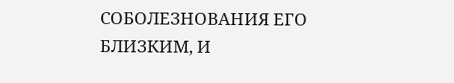СОБОЛЕЗНОВАНИЯ ЕГО БЛИЗКИМ, И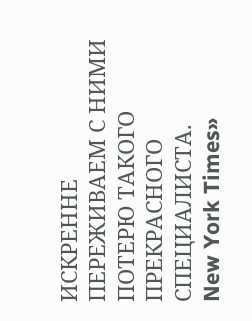ИСКРЕННЕ ПЕРЕЖИВАЕМ С НИМИ ПОТЕРЮ ТАКОГО ПРЕКРАСНОГО СПЕЦИАЛИСТА.
New York Times»